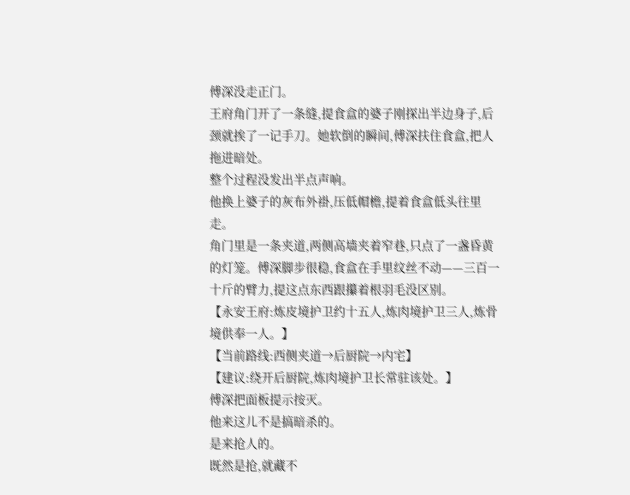傅深没走正门。
王府角门开了一条缝,提食盒的婆子刚探出半边身子,后颈就挨了一记手刀。她软倒的瞬间,傅深扶住食盒,把人拖进暗处。
整个过程没发出半点声响。
他换上婆子的灰布外褂,压低帽檐,提着食盒低头往里走。
角门里是一条夹道,两侧高墙夹着窄巷,只点了一盏昏黄的灯笼。傅深脚步很稳,食盒在手里纹丝不动——三百一十斤的臂力,提这点东西跟攥着根羽毛没区别。
【永安王府:炼皮境护卫约十五人,炼肉境护卫三人,炼骨境供奉一人。】
【当前路线:西侧夹道→后厨院→内宅】
【建议:绕开后厨院,炼肉境护卫长常驻该处。】
傅深把面板提示按灭。
他来这儿不是搞暗杀的。
是来抢人的。
既然是抢,就藏不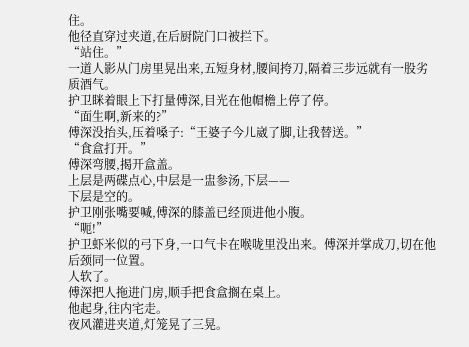住。
他径直穿过夹道,在后厨院门口被拦下。
“站住。”
一道人影从门房里晃出来,五短身材,腰间挎刀,隔着三步远就有一股劣质酒气。
护卫眯着眼上下打量傅深,目光在他帽檐上停了停。
“面生啊,新来的?”
傅深没抬头,压着嗓子:“王婆子今儿崴了脚,让我替送。”
“食盒打开。”
傅深弯腰,揭开盒盖。
上层是两碟点心,中层是一盅参汤,下层——
下层是空的。
护卫刚张嘴要喊,傅深的膝盖已经顶进他小腹。
“呃!”
护卫虾米似的弓下身,一口气卡在喉咙里没出来。傅深并掌成刀,切在他后颈同一位置。
人软了。
傅深把人拖进门房,顺手把食盒搁在桌上。
他起身,往内宅走。
夜风灌进夹道,灯笼晃了三晃。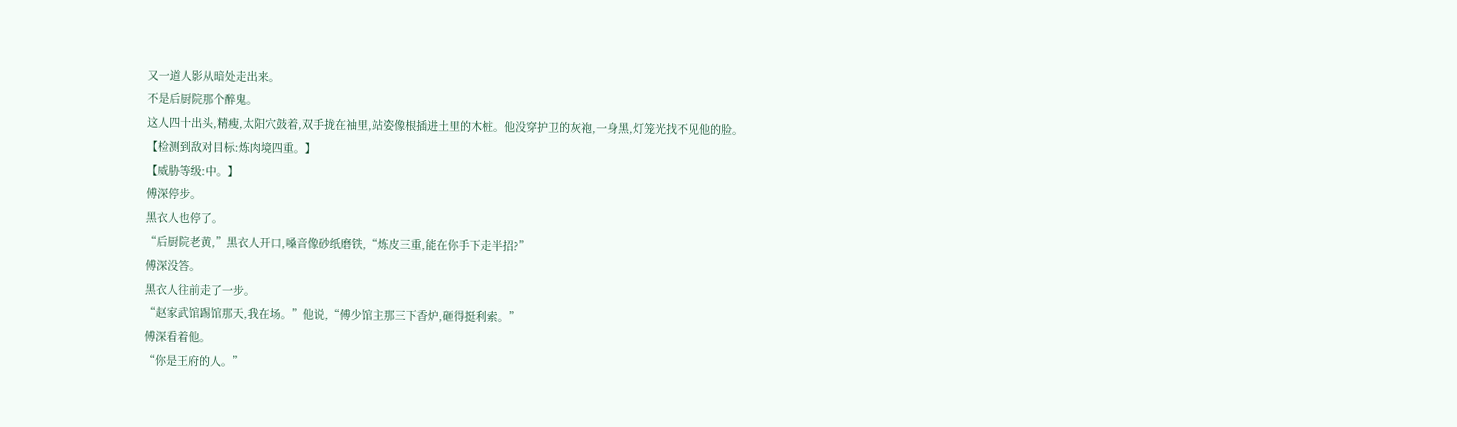又一道人影从暗处走出来。
不是后厨院那个醉鬼。
这人四十出头,精瘦,太阳穴鼓着,双手拢在袖里,站姿像根插进土里的木桩。他没穿护卫的灰袍,一身黑,灯笼光找不见他的脸。
【检测到敌对目标:炼肉境四重。】
【威胁等级:中。】
傅深停步。
黑衣人也停了。
“后厨院老黄,”黑衣人开口,嗓音像砂纸磨铁,“炼皮三重,能在你手下走半招?”
傅深没答。
黑衣人往前走了一步。
“赵家武馆踢馆那天,我在场。”他说,“傅少馆主那三下香炉,砸得挺利索。”
傅深看着他。
“你是王府的人。”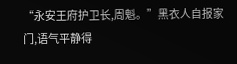“永安王府护卫长,周魁。”黑衣人自报家门,语气平静得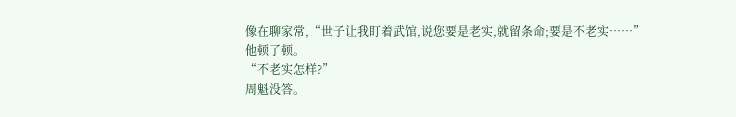像在聊家常,“世子让我盯着武馆,说您要是老实,就留条命;要是不老实……”
他顿了顿。
“不老实怎样?”
周魁没答。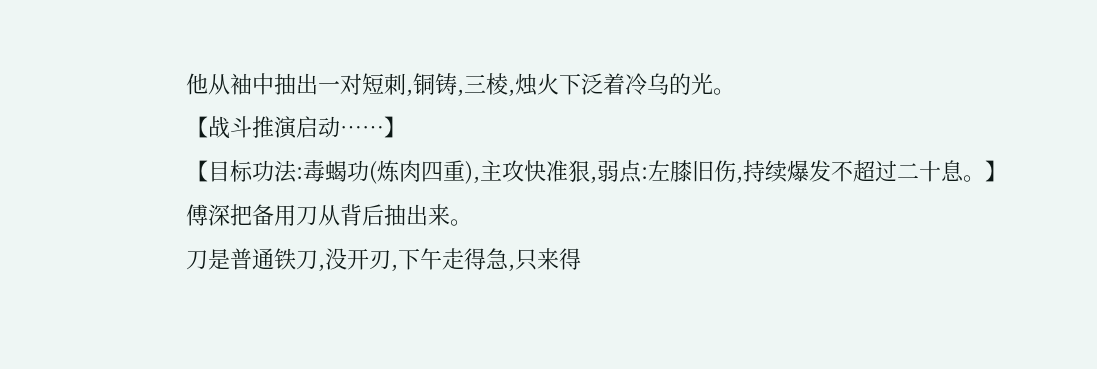他从袖中抽出一对短刺,铜铸,三棱,烛火下泛着冷乌的光。
【战斗推演启动……】
【目标功法:毒蝎功(炼肉四重),主攻快准狠,弱点:左膝旧伤,持续爆发不超过二十息。】
傅深把备用刀从背后抽出来。
刀是普通铁刀,没开刃,下午走得急,只来得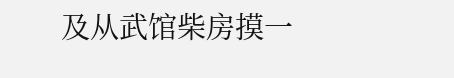及从武馆柴房摸一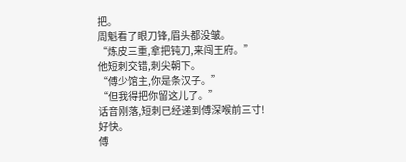把。
周魁看了眼刀锋,眉头都没皱。
“炼皮三重,拿把钝刀,来闯王府。”
他短刺交错,刺尖朝下。
“傅少馆主,你是条汉子。”
“但我得把你留这儿了。”
话音刚落,短刺已经递到傅深喉前三寸!
好快。
傅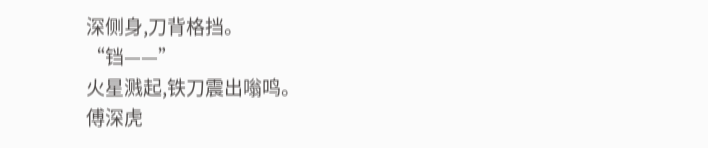深侧身,刀背格挡。
“铛——”
火星溅起,铁刀震出嗡鸣。
傅深虎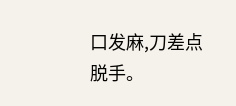口发麻,刀差点脱手。